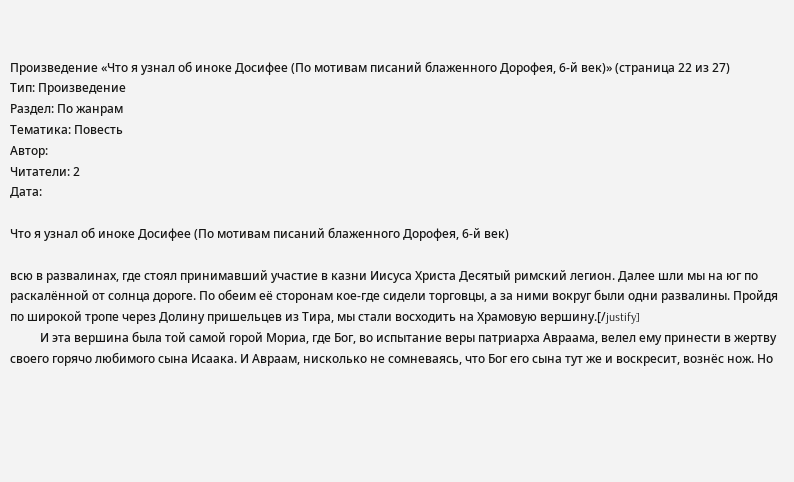Произведение «Что я узнал об иноке Досифее (По мотивам писаний блаженного Дорофея, 6-й век)» (страница 22 из 27)
Тип: Произведение
Раздел: По жанрам
Тематика: Повесть
Автор:
Читатели: 2
Дата:

Что я узнал об иноке Досифее (По мотивам писаний блаженного Дорофея, 6-й век)

всю в развалинах, где стоял принимавший участие в казни Иисуса Христа Десятый римский легион. Далее шли мы на юг по раскалённой от солнца дороге. По обеим её сторонам кое-где сидели торговцы, а за ними вокруг были одни развалины. Пройдя по широкой тропе через Долину пришельцев из Тира, мы стали восходить на Храмовую вершину.[/justify]
          И эта вершина была той самой горой Мориа, где Бог, во испытание веры патриарха Авраама, велел ему принести в жертву своего горячо любимого сына Исаака. И Авраам, нисколько не сомневаясь, что Бог его сына тут же и воскресит, вознёс нож. Но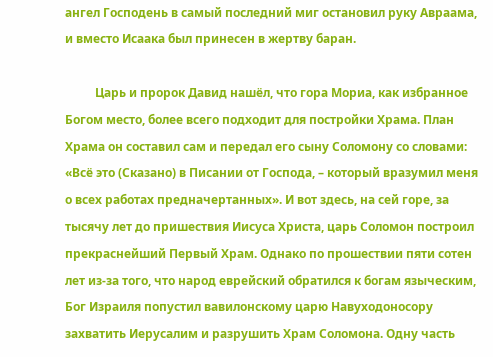ангел Господень в самый последний миг остановил руку Авраама, и вместо Исаака был принесен в жертву баран.

          Царь и пророк Давид нашёл, что гора Мориа, как избранное Богом место, более всего подходит для постройки Храма. План Храма он составил сам и передал его сыну Соломону со словами: «Всё это (Сказано) в Писании от Господа, – который вразумил меня о всех работах предначертанных». И вот здесь, на сей горе, за тысячу лет до пришествия Иисуса Христа, царь Соломон построил прекраснейший Первый Храм. Однако по прошествии пяти сотен лет из-за того, что народ еврейский обратился к богам языческим, Бог Израиля попустил вавилонскому царю Навуходоносору захватить Иерусалим и разрушить Храм Соломона. Одну часть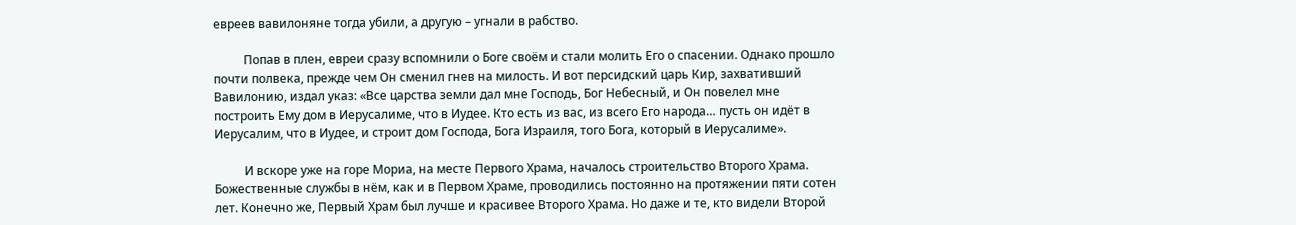евреев вавилоняне тогда убили, а другую – угнали в рабство.

          Попав в плен, евреи сразу вспомнили о Боге своём и стали молить Его о спасении. Однако прошло почти полвека, прежде чем Он сменил гнев на милость. И вот персидский царь Кир, захвативший Вавилонию, издал указ: «Все царства земли дал мне Господь, Бог Небесный, и Он повелел мне построить Ему дом в Иерусалиме, что в Иудее. Кто есть из вас, из всего Его народа… пусть он идёт в Иерусалим, что в Иудее, и строит дом Господа, Бога Израиля, того Бога, который в Иерусалиме».

          И вскоре уже на горе Мориа, на месте Первого Храма, началось строительство Второго Храма. Божественные службы в нём, как и в Первом Храме, проводились постоянно на протяжении пяти сотен лет. Конечно же, Первый Храм был лучше и красивее Второго Храма. Но даже и те, кто видели Второй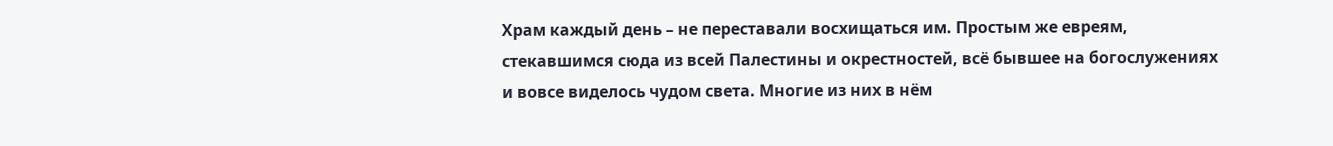Храм каждый день – не переставали восхищаться им. Простым же евреям, стекавшимся сюда из всей Палестины и окрестностей, всё бывшее на богослужениях и вовсе виделось чудом света. Многие из них в нём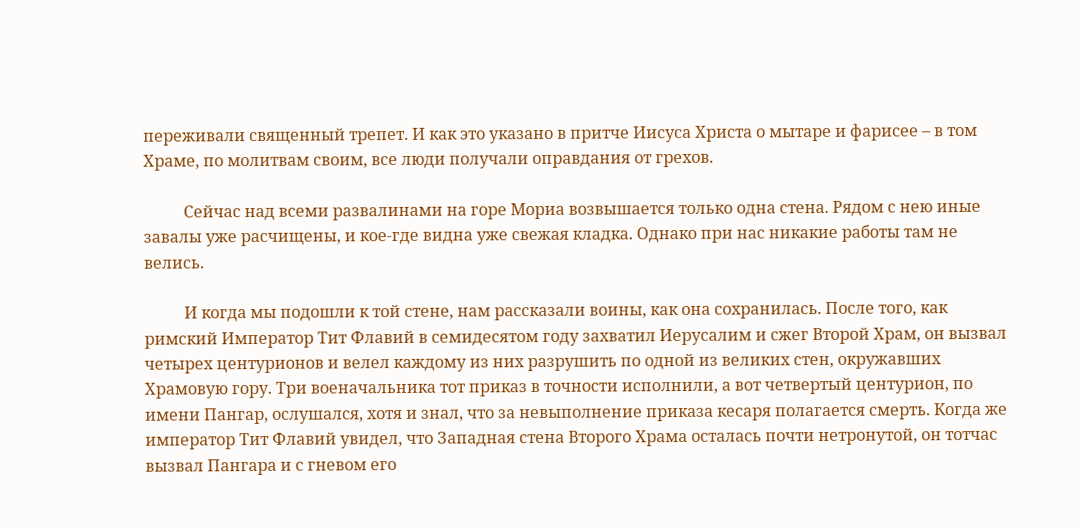переживали священный трепет. И как это указано в притче Иисуса Христа о мытаре и фарисее – в том Храме, по молитвам своим, все люди получали оправдания от грехов.

          Сейчас над всеми развалинами на горе Мориа возвышается только одна стена. Рядом с нею иные завалы уже расчищены, и кое-где видна уже свежая кладка. Однако при нас никакие работы там не велись.

          И когда мы подошли к той стене, нам рассказали воины, как она сохранилась. После того, как римский Император Тит Флавий в семидесятом году захватил Иерусалим и сжег Второй Храм, он вызвал четырех центурионов и велел каждому из них разрушить по одной из великих стен, окружавших Храмовую гору. Три военачальника тот приказ в точности исполнили, а вот четвертый центурион, по имени Пангар, ослушался, хотя и знал, что за невыполнение приказа кесаря полагается смерть. Когда же император Тит Флавий увидел, что Западная стена Второго Храма осталась почти нетронутой, он тотчас вызвал Пангара и с гневом его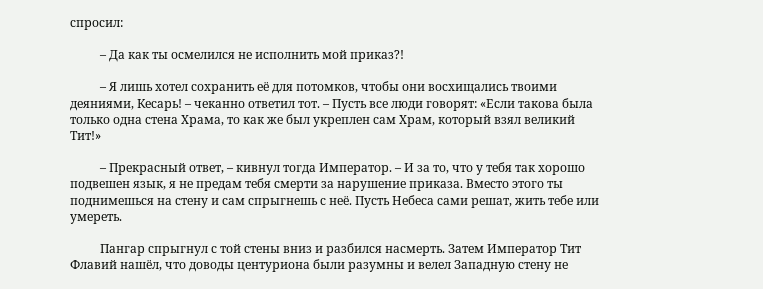спросил:

          – Да как ты осмелился не исполнить мой приказ?!

          – Я лишь хотел сохранить её для потомков, чтобы они восхищались твоими деяниями, Кесарь! – чеканно ответил тот. – Пусть все люди говорят: «Если такова была только одна стена Храма, то как же был укреплен сам Храм, который взял великий Тит!»

          – Прекрасный ответ, – кивнул тогда Император. – И за то, что у тебя так хорошо подвешен язык, я не предам тебя смерти за нарушение приказа. Вместо этого ты поднимешься на стену и сам спрыгнешь с неё. Пусть Небеса сами решат, жить тебе или умереть.

          Пангар спрыгнул с той стены вниз и разбился насмерть. Затем Император Тит Флавий нашёл, что доводы центуриона были разумны и велел Западную стену не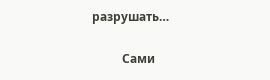разрушать…

          Сами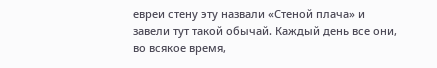евреи стену эту назвали «Стеной плача» и завели тут такой обычай. Каждый день все они, во всякое время,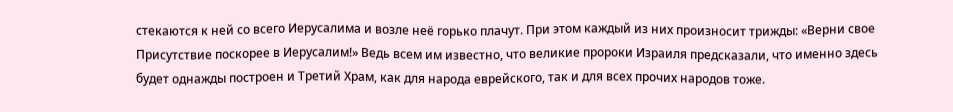стекаются к ней со всего Иерусалима и возле неё горько плачут. При этом каждый из них произносит трижды: «Верни свое Присутствие поскорее в Иерусалим!» Ведь всем им известно, что великие пророки Израиля предсказали, что именно здесь будет однажды построен и Третий Храм, как для народа еврейского, так и для всех прочих народов тоже.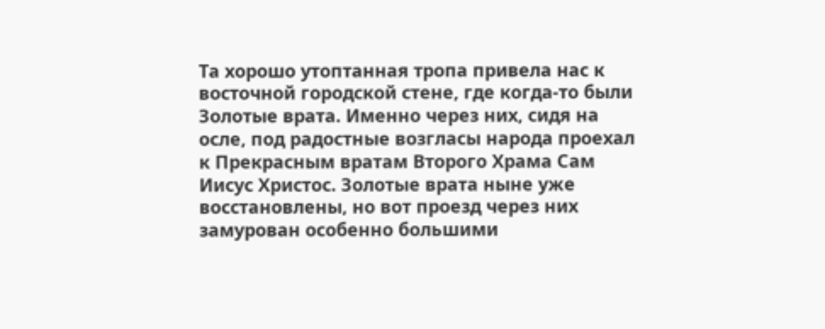Та хорошо утоптанная тропа привела нас к восточной городской стене, где когда-то были Золотые врата. Именно через них, сидя на осле, под радостные возгласы народа проехал к Прекрасным вратам Второго Храма Сам Иисус Христос. Золотые врата ныне уже восстановлены, но вот проезд через них замурован особенно большими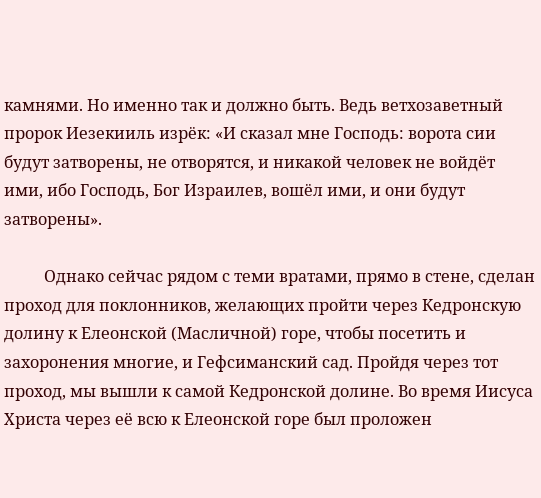камнями. Но именно так и должно быть. Ведь ветхозаветный пророк Иезекииль изрёк: «И сказал мне Господь: ворота сии будут затворены, не отворятся, и никакой человек не войдёт ими, ибо Господь, Бог Израилев, вошёл ими, и они будут затворены».

          Однако сейчас рядом с теми вратами, прямо в стене, сделан проход для поклонников, желающих пройти через Кедронскую долину к Елеонской (Масличной) горе, чтобы посетить и захоронения многие, и Гефсиманский сад. Пройдя через тот проход, мы вышли к самой Кедронской долине. Во время Иисуса Христа через её всю к Елеонской горе был проложен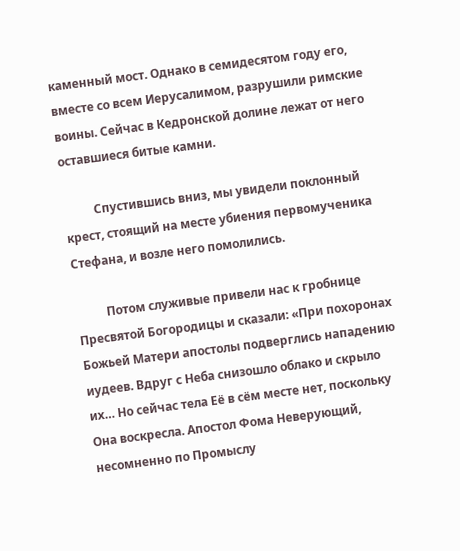каменный мост. Однако в семидесятом году его, вместе со всем Иерусалимом, разрушили римские воины. Сейчас в Кедронской долине лежат от него оставшиеся битые камни.

          Спустившись вниз, мы увидели поклонный крест, стоящий на месте убиения первомученика Стефана, и возле него помолились.

          Потом служивые привели нас к гробнице Пресвятой Богородицы и сказали: «При похоронах Божьей Матери апостолы подверглись нападению иудеев. Вдруг с Неба снизошло облако и скрыло их… Но сейчас тела Её в сём месте нет, поскольку Она воскресла. Апостол Фома Неверующий, несомненно по Промыслу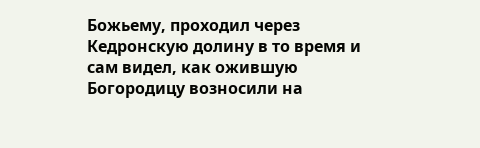Божьему, проходил через Кедронскую долину в то время и сам видел, как ожившую Богородицу возносили на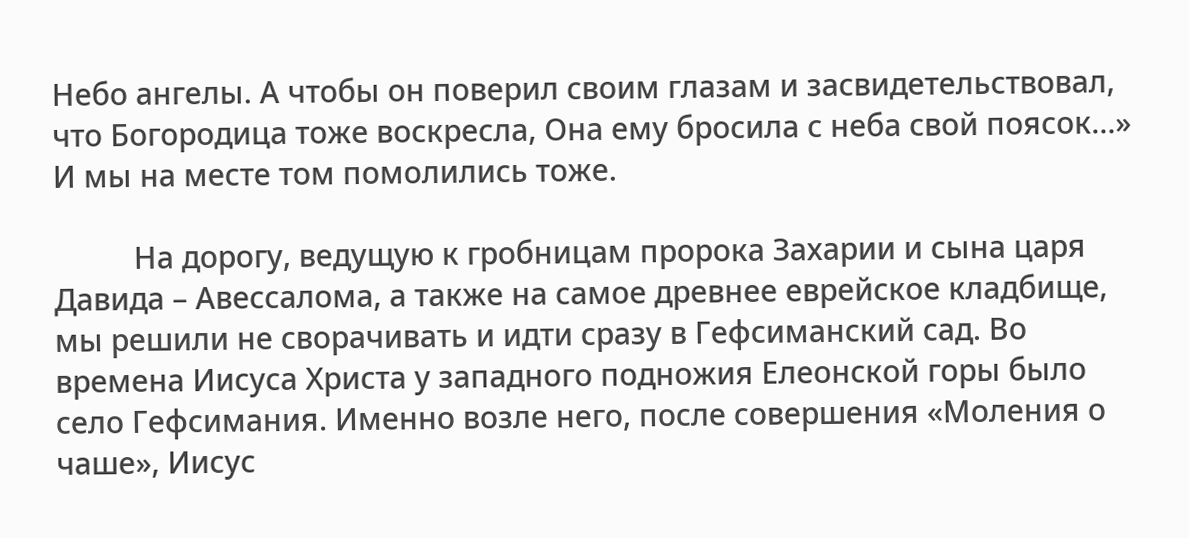Небо ангелы. А чтобы он поверил своим глазам и засвидетельствовал, что Богородица тоже воскресла, Она ему бросила с неба свой поясок…» И мы на месте том помолились тоже.

          На дорогу, ведущую к гробницам пророка Захарии и сына царя Давида – Авессалома, а также на самое древнее еврейское кладбище, мы решили не сворачивать и идти сразу в Гефсиманский сад. Во времена Иисуса Христа у западного подножия Елеонской горы было село Гефсимания. Именно возле него, после совершения «Моления о чаше», Иисус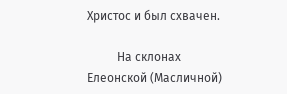Христос и был схвачен.

          На склонах Елеонской (Масличной)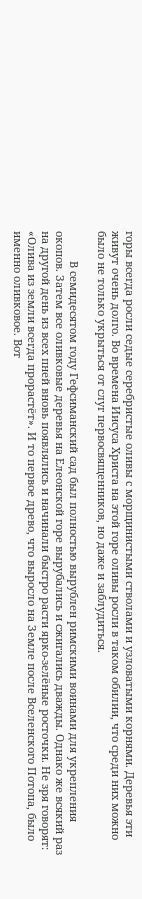горы всегда росли седые серебристые оливы с морщинистыми стволами и узловатыми корнями. Деревья эти живут очень долго. Во времена Иисуса Христа на этой горе оливы росли в таком обилии, что среди них можно было не только укрыться от слуг первосвященников, но даже и заблудиться.

          В семидесятом году Гефсиманский сад был полностью вырублен римскими воинами для укрепления окопов. Затем все оливковые деревья на Елеонской горе вырубались и сжигались дважды. Однако же всякий раз на другой день из всех пней вновь появлялись и начинали быстро расти ярко-зелёные росточки. Не зря говорят: «Олива из земли всегда прорастёт». И то первое древо, что выросло на Земле после Вселенского Потопа, было именно оливковое. Вот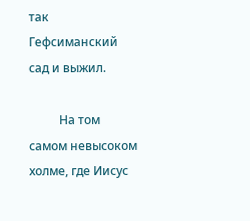так Гефсиманский сад и выжил.

          На том самом невысоком холме, где Иисус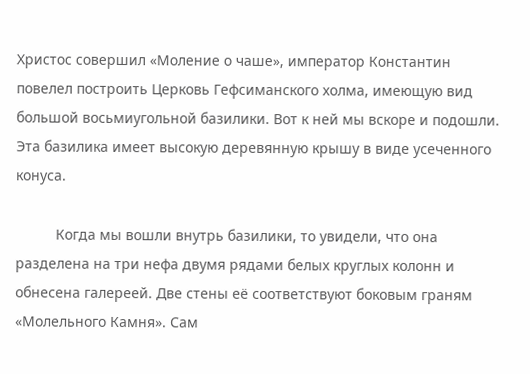Христос совершил «Моление о чаше», император Константин повелел построить Церковь Гефсиманского холма, имеющую вид большой восьмиугольной базилики. Вот к ней мы вскоре и подошли. Эта базилика имеет высокую деревянную крышу в виде усеченного конуса.

          Когда мы вошли внутрь базилики, то увидели, что она разделена на три нефа двумя рядами белых круглых колонн и обнесена галереей. Две стены её соответствуют боковым граням «Молельного Камня». Сам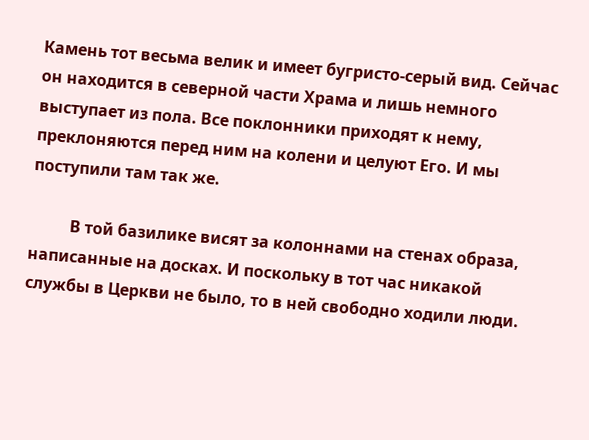Камень тот весьма велик и имеет бугристо-серый вид. Сейчас он находится в северной части Храма и лишь немного выступает из пола. Все поклонники приходят к нему, преклоняются перед ним на колени и целуют Его. И мы поступили там так же.

          В той базилике висят за колоннами на стенах образа, написанные на досках. И поскольку в тот час никакой службы в Церкви не было, то в ней свободно ходили люди.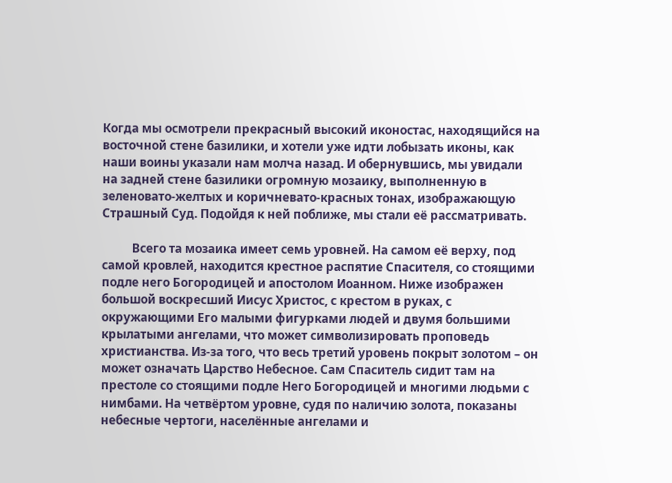Когда мы осмотрели прекрасный высокий иконостас, находящийся на восточной стене базилики, и хотели уже идти лобызать иконы, как наши воины указали нам молча назад. И обернувшись, мы увидали на задней стене базилики огромную мозаику, выполненную в зеленовато-желтых и коричневато-красных тонах, изображающую Страшный Суд. Подойдя к ней поближе, мы стали её рассматривать.

          Всего та мозаика имеет семь уровней. На самом её верху, под самой кровлей, находится крестное распятие Спасителя, со стоящими подле него Богородицей и апостолом Иоанном. Ниже изображен большой воскресший Иисус Христос, с крестом в руках, с окружающими Его малыми фигурками людей и двумя большими крылатыми ангелами, что может символизировать проповедь христианства. Из-за того, что весь третий уровень покрыт золотом – он может означать Царство Небесное. Сам Спаситель сидит там на престоле со стоящими подле Него Богородицей и многими людьми с нимбами. На четвёртом уровне, судя по наличию золота, показаны небесные чертоги, населённые ангелами и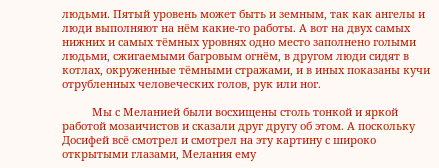людьми. Пятый уровень может быть и земным, так как ангелы и люди выполняют на нём какие-то работы. А вот на двух самых нижних и самых тёмных уровнях одно место заполнено голыми людьми, сжигаемыми багровым огнём, в другом люди сидят в котлах, окруженные тёмными стражами, и в иных показаны кучи отрубленных человеческих голов, рук или ног.

          Мы с Меланией были восхищены столь тонкой и яркой работой мозаичистов и сказали друг другу об этом. А поскольку Досифей всё смотрел и смотрел на эту картину с широко открытыми глазами, Мелания ему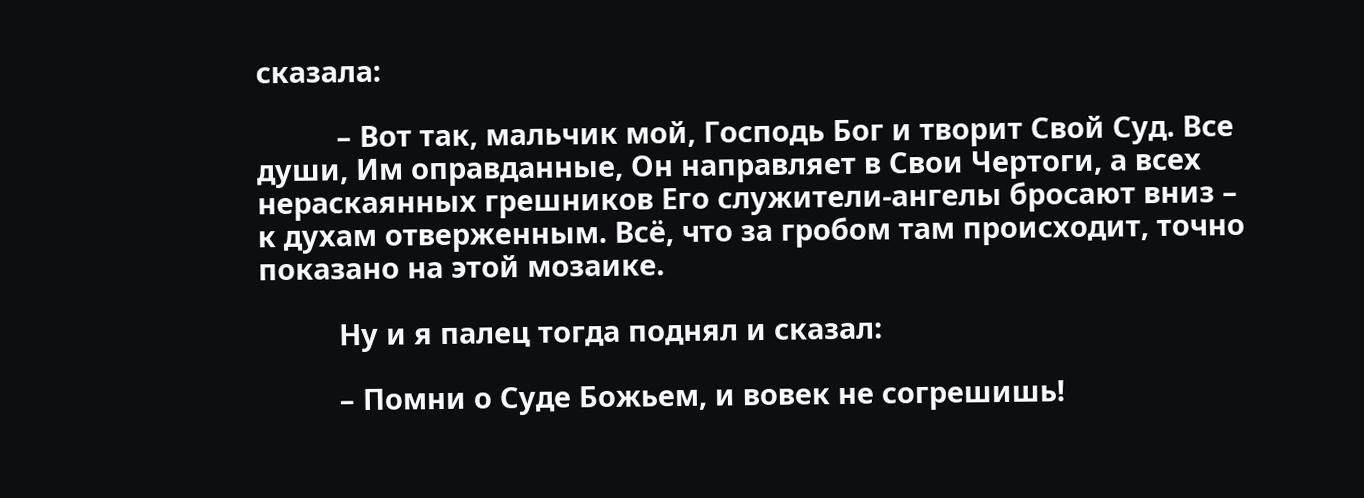сказала:

          – Вот так, мальчик мой, Господь Бог и творит Свой Суд. Все души, Им оправданные, Он направляет в Свои Чертоги, а всех нераскаянных грешников Его служители-ангелы бросают вниз – к духам отверженным. Всё, что за гробом там происходит, точно показано на этой мозаике.

          Ну и я палец тогда поднял и сказал:

          – Помни о Суде Божьем, и вовек не согрешишь!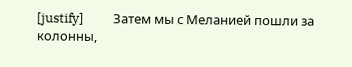[justify]          Затем мы с Меланией пошли за колонны,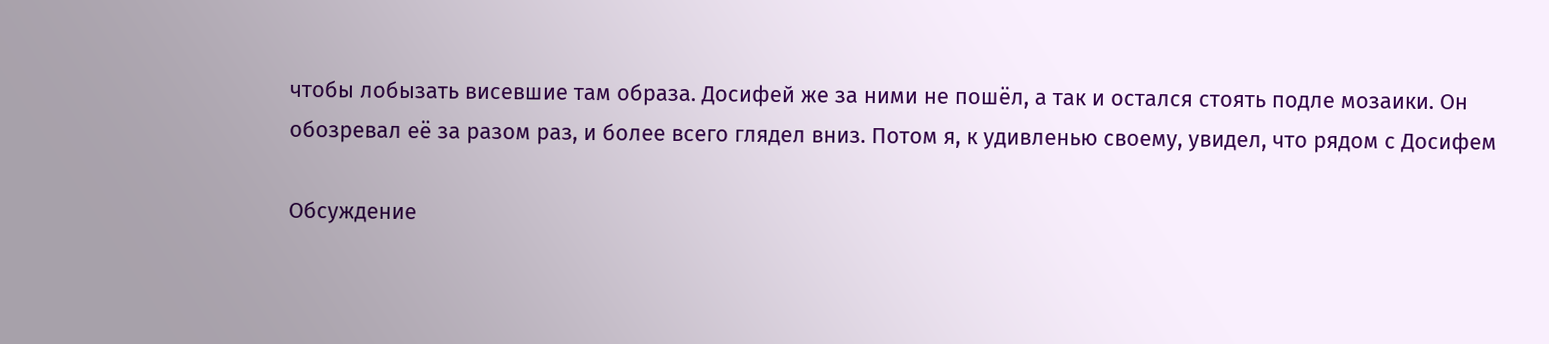чтобы лобызать висевшие там образа. Досифей же за ними не пошёл, а так и остался стоять подле мозаики. Он обозревал её за разом раз, и более всего глядел вниз. Потом я, к удивленью своему, увидел, что рядом с Досифем

Обсуждение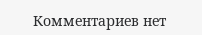Комментариев нет